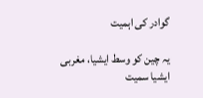گوادر کی اہمیت

یہ چین کو وسط ایشیا، مغربی ایشیا سمیت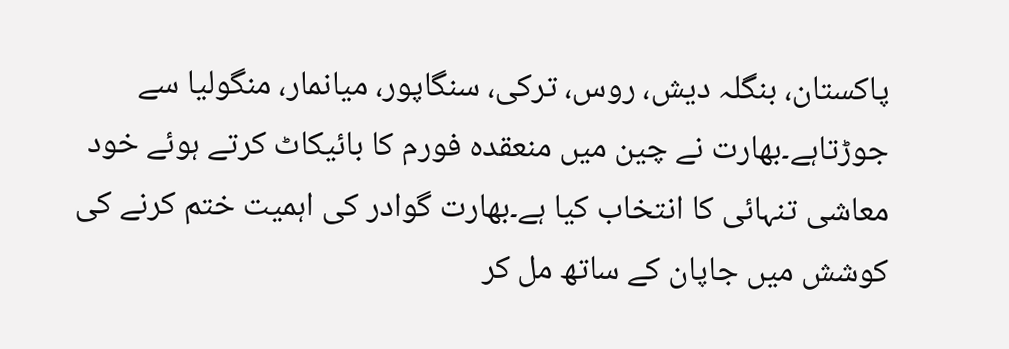پاکستان، بنگلہ دیش، روس، ترکی، سنگاپور، میانمار، منگولیا سے جوڑتاہے۔بھارت نے چین میں منعقدہ فورم کا بائیکاٹ کرتے ہوئے خود معاشی تنہائی کا انتخاب کیا ہے۔بھارت گوادر کی اہمیت ختم کرنے کی کوشش میں جاپان کے ساتھ مل کر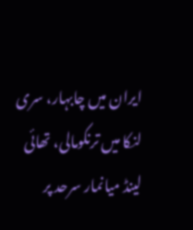ایران میں چابہار، سری لنکا میں ترنکومالی، تھائی لینڈ میانمار سرحد پر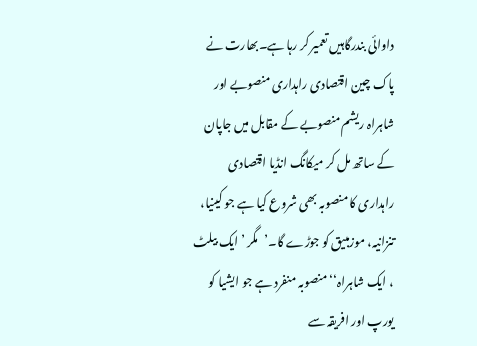داوائی بندرگاہیں تعمیر کر رہا ہے۔بھارت نے پاک چین اقتصادی راہداری منصوبے اور شاہراہ ریشم منصوبے کے مقابل میں جاپان کے ساتھ مل کر میکانگ انڈیا اقتصادی راہداری کا منصوبہ بھی شروع کیا ہے جو کینیا، تنزانیہ، موزمبیق کو جوڑے گا۔’مگر ’ ایک بیلٹ ، ایک شاہراہ‘‘منصوبہ منفرد ہے جو ایشیا کو یورپ اور افریقہ سے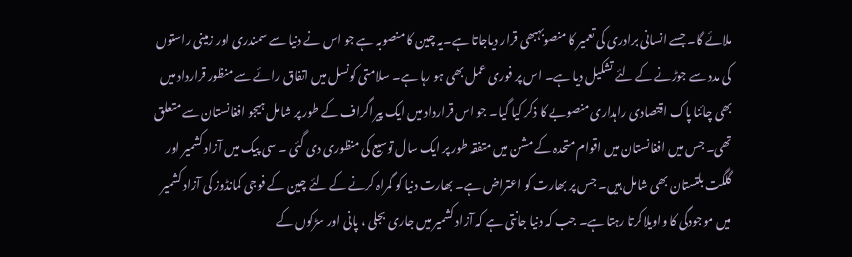ملائے گا۔ جسے انسانی برادری کی تعمیر کا منصوبہبھی قرار دیاجاتا ہے۔یہ چین کا منصوبہ ہے جو اس نے دنیا سے سمندری اور زمینی راستوں کی مدد سے جوڑنے کے لئے تشکیل دیا ہے۔ اس پر فوری عمل بھی ہو رہا ہے۔ سلامتی کونسل میں اتفاق رائے سے منظور قرارداد میں بھی چائنا پاک اقتصادی راہداری منصوبے کا ذکر کیا گیا۔ جو اس قرارداد میں ایک پیراگراف کے طور پر شامل ہیجو افغانستان سے متعلق تھی۔ جس میں افغانستان میں اقوام متحدہ کے مشن میں متفقہ طور پر ایک سال توسیع کی منظوری دی گئی ۔ سی پیک میں آزاد کشمیر اور گلگت بلتستان بھی شامل ہیں۔ جس پر بھارت کو اعتراض ہے۔ بھارت دنیا کو گمراہ کرنے کے لئے چین کے فوجی کمانڈوز کی آزاد کشمیر میں موجودگی کا واویلاکرتا رہتا ہے۔ جب کہ دنیا جانتی ہے کہ آزاد کشمیر میں جاری بجلی ، پانی اور سڑکوں کے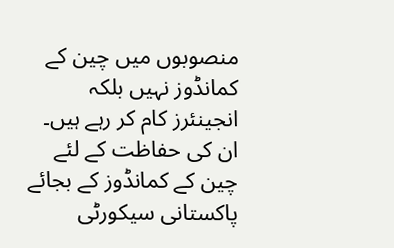منصوبوں میں چین کے کمانڈوز نہیں بلکہ انجینئرز کام کر رہے ہیں۔ ان کی حفاظت کے لئے چین کے کمانڈوز کے بجائے پاکستانی سیکورٹی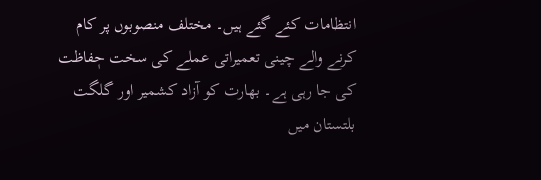انتظامات کئے گئے ہیں۔ مختلف منصوبوں پر کام کرنے والے چینی تعمیراتی عملے کی سخت حٖفاظت کی جا رہی ہے۔ بھارت کو آزاد کشمیر اور گلگت بلتستان میں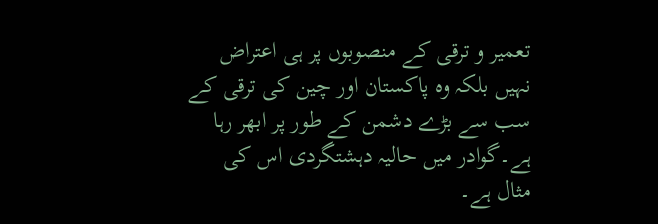تعمیر و ترقی کے منصوبوں پر ہی اعتراض نہیں بلکہ وہ پاکستان اور چین کی ترقی کے سب سے بڑے دشمن کے طور پر ابھر رہا ہے۔گوادر میں حالیہ دہشتگردی اس کی مثال ہے۔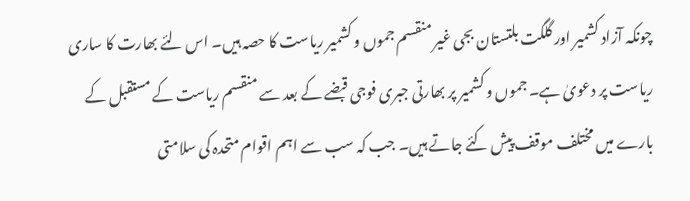چونکہ آزاد کشمیر اور گلگت بلتستان بجی غیر منقسم جموں و کشمیر ریاست کا حصہ ہیں۔ اس لئے بھارت کا ساری ریاست پر دعویٰ ہے۔ جموں و کشمیر پر بھارتی جبری فوجی قبضے کے بعد سے منقسم ریاست کے مستقبل کے بارے میں مختلف موقف پیش کئے جاتے ہیں۔ جب کہ سب سے اہم اقوام متحدہ کی سلامتی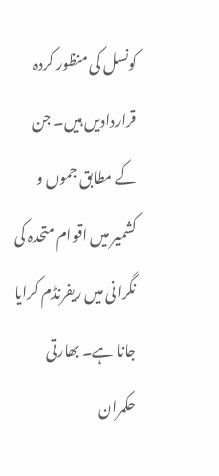کونسل کی منظور کردہ قراردادیں ہیں۔ جن کے مطابق جموں و کشمیر میں اقوام متحدہ کی نگرانی میں ریفرنڈم کرایا جانا ہے۔ بھارتی حکمران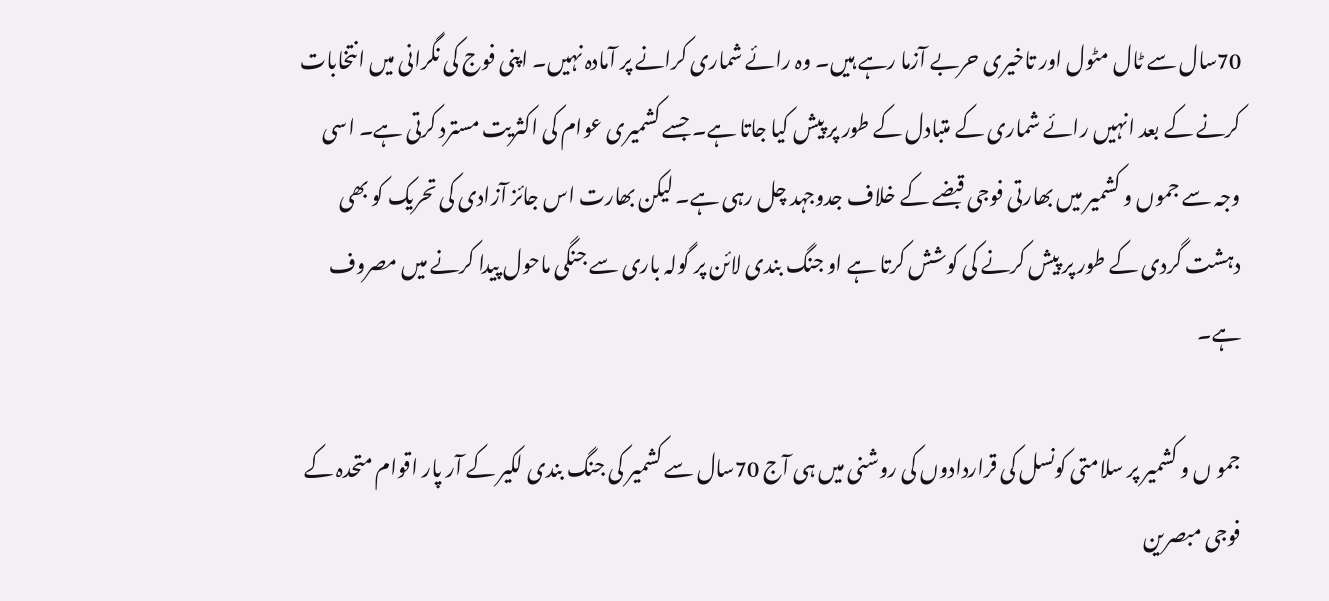70سال سے ٹال مٹول اور تاخیری حربے آزما رہے ہیں۔ وہ رائے شماری کرانے پر آمادہ نہیں۔ اپنی فوج کی نگرانی میں انتخابات کرنے کے بعد انہیں رائے شماری کے متبادل کے طور پر پیش کیا جاتا ہے۔ جسے کشمیری عوام کی اکثریت مسترد کرتی ہے۔ اسی وجہ سے جموں و کشمیر میں بھارتی فوجی قبضے کے خلاف جدوجہد چل رہی ہے۔ لیکن بھارت اس جائز آزادی کی تحریک کو بھی دہشت گردی کے طور پر پیش کرنے کی کوشش کرتا ہے او جنگ بندی لائن پر گولہ باری سے جنگی ماحول پیدا کرنے میں مصروف ہے۔

جمو ں و کشمیر پر سلامتی کونسل کی قراردادوں کی روشنی میں ہی آج 70سال سے کشمیر کی جنگ بندی لکیر کے آر پار اقوام متحدہ کے فوجی مبصرین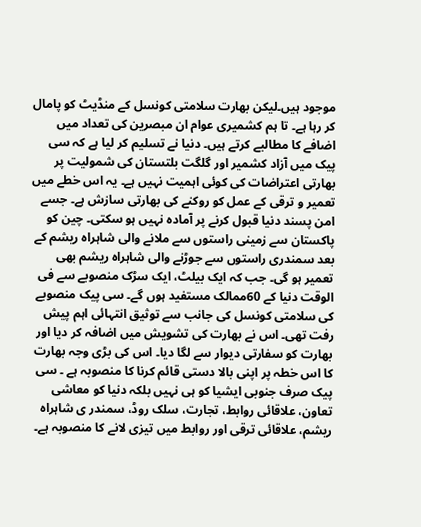موجود ہیں۔لیکن بھارت سلامتی کونسل کے منڈیٹ کو پامال کر رہا ہے۔ تا ہم کشمیری عوام ان مبصرین کی تعداد میں اضافے کا مطالبے کرتے ہیں۔ دنیا نے تسلیم کر لیا ہے کہ سی پیک میں آزاد کشمیر اور گلگت بلتستان کی شمولیت پر بھارتی اعتراضات کی کوئی اہمیت نہیں ہے۔ یہ اس خطے میں تعمیر و ترقی کے عمل کو روکنے کی بھارتی سازش ہے۔ جسے امن پسند دنیا قبول کرنے پر آمادہ نہیں ہو سکتی۔ چین کو پاکستان سے زمینی راستوں سے ملانے والی شاہراہ ریشم کے بعد سمندری راستوں سے جوڑنے والی شاہراہ ریشم بھی تعمیر ہو گی۔ جب کہ ایک بیلٹ، ایک سڑک منصوبے سے فی الوقت دنیا کے 60ممالک مستفید ہوں گے۔ سی پیک منصوبے کی سلامتی کونسل کی جانب سے توثیق انتہائی اہم پیش رفت تھی۔ اس نے بھارت کی تشویش میں اضافہ کر دیا اور بھارت کو سفارتی دیوار سے لگا دیا۔ اس کی بڑی وجہ بھارت کا اس خطہ پر اپنی بالا دستی قائم کرنا کا منصوبہ ہے ۔ سی پیک صرف جنوبی ایشیا کو ہی نہیں بلکہ دنیا کو معاشی تعاون، علاقائی روابط، تجارت، سلک روڈ، سمندر ی شاہراہ ریشم، علاقائی ترقی اور روابط میں تیزی لانے کا منصوبہ ہے۔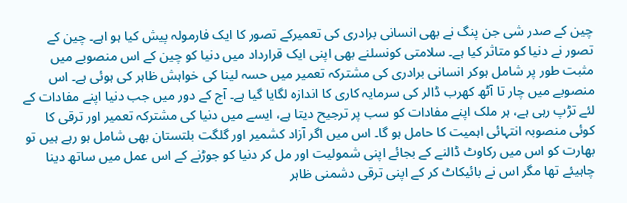چین کے صدر شی جن پنگ نے بھی انسانی برادری کی تعمیرکے تصور کا ایک فارمولہ پیش کیا ہو اہے۔ چین کے تصور نے دنیا کو متاثر کیا ہے۔ سلامتی کونسلنے بھی اپنی ایک قرارداد میں دنیا کو چین کے اس منصوبے میں مثبت طور پر شامل ہوکر انسانی برادری کی مشترکہ تعمیر میں حسہ لینا کی خواہش ظاہر کی ہوئی ہے۔ اس منصوبے میں چار تا آٹھ کھرب ڈالر کی سرمایہ کاری کا اندازہ لگایا گیا ہے۔ آج کے دور میں جب دنیا اپنے مفادات کے لئے تڑپ رہی ہے، ہر ملک اپنے مفادات کو سب پر ترجیح دیتا ہے، ایسے میں دنیا کی مشترکہ تعمیر اور ترقی کا کوئی منصوبہ انتہائی اہمیت کا حامل ہو گا۔ اس میں اگر آزاد کشمیر اور گلگت بلتستان بھی شامل ہو رہے ہیں تو بھارت کو اس میں رکاوٹ ڈالنے کے بجائے اپنی شمولیت اور مل کر دنیا کو جوڑنے کے اس عمل میں ساتھ دینا چاہیئے تھا مگر اس نے بائیکاٹ کر کے اپنی ترقی دشمنی ظاہر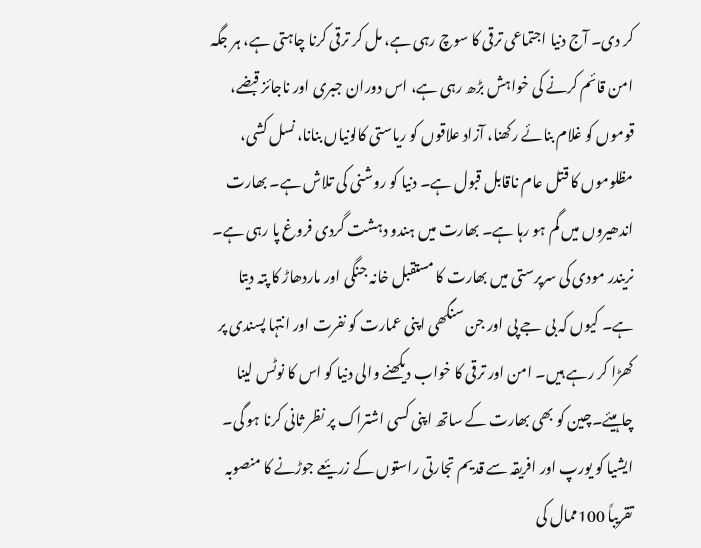کر دی۔ آج دنیا اجتماعی ترقی کا سوچ رہی ہے، مل کر ترقی کرنا چاہتی ہے، ہر جگہ امن قائم کرنے کی خواہش بڑھ رہی ہے، اس دوران جبری اور ناجائز قبضے، قوموں کو غلام بنائے رکھنا، آزاد علاقوں کو ریاستی کالونیاں بنانا، نسل کشی، مظلوموں کا قتل عام ناقابل قبول ہے۔ دنیا کو روشنی کی تلاش ہے۔ بھارت اندھیروں میں گم ہو رہا ہے۔ بھارت میں ہندو دہشت گردی فروغ پا رہی ہے۔ نریندر مودی کی سرپرستی میں بھارت کا مستقبل خانہ جنگی اور ماردھاڑ کا پتہ دیتا ہے۔ کیوں کہ بی جے پی اور جن سنگھی اپنی عمارت کو نفرت اور انتہا پسندی پر کھڑا کر رہے ہیں۔ امن اور ترقی کا خواب دیکھنے والی دنیا کو اس کا نوٹس لینا چاہیئے۔چین کو بھی بھارت کے ساتھ اپنی کسی اشتراک پر نظر ثانی کرنا ہو گی۔ ایشیا کو یورپ اور افریقہ سے قدیم تجارتی راستوں کے زریئعے جوڑنے کا منصوبہ تقریباً 100ممال کی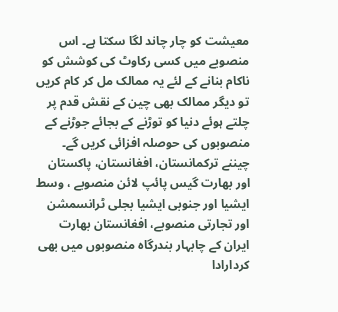معیشت کو چار چاند لگا سکتا ہے۔ اس منصوبے میں کسی رکاوٹ کی کوشش کو ناکام بنانے کے لئے یہ ممالک مل کر کام کریں تو دیگر ممالک بھی چین کے نقش قدم پر چلتے ہوئے دنیا کو توڑنے کے بجائے جوڑنے کے منصوبوں کی حوصلہ افزائی کریں گے۔ چیننے ترکمانستان، افغانستان، پاکستان اور بھارت گیس پائپ لائن منصوبے ، وسط ایشیا اور جنوبی ایشیا بجلی ٹرانسمشن اور تجارتی منصوبے، افغانستان بھارت ایران کے چابہار بندرگاہ منصوبوں میں بھی کردارادا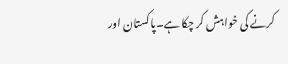کرنے کی خواہش کر چکا ہے۔پاکستان اور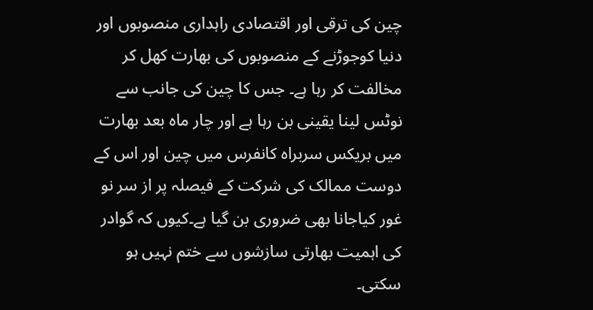چین کی ترقی اور اقتصادی راہداری منصوبوں اور دنیا کوجوڑنے کے منصوبوں کی بھارت کھل کر مخالفت کر رہا ہے۔ جس کا چین کی جانب سے نوٹس لینا یقینی بن رہا ہے اور چار ماہ بعد بھارت میں بریکس سربراہ کانفرس میں چین اور اس کے دوست ممالک کی شرکت کے فیصلہ پر از سر نو غور کیاجانا بھی ضروری بن گیا ہے۔کیوں کہ گوادر کی اہمیت بھارتی سازشوں سے ختم نہیں ہو سکتی۔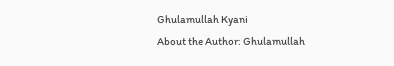Ghulamullah Kyani
About the Author: Ghulamullah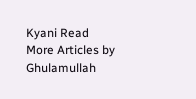Kyani Read More Articles by Ghulamullah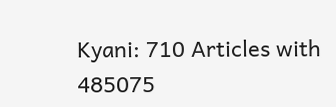Kyani: 710 Articles with 485075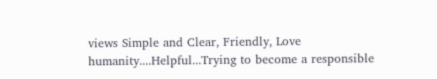views Simple and Clear, Friendly, Love humanity....Helpful...Trying to become a responsible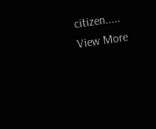citizen..... View More